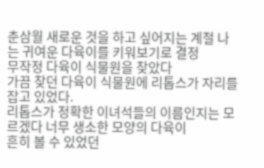춘삼월 새로운 것을 하고 싶어지는 계절 나는 귀여운 다육이를 키워보기로 결정
무작정 다육이 식물원을 찾았다
가끔 찾던 다육이 식물원에 리톱스가 자리를 잡고 있었다.
리톱스가 정확한 이녀석들의 이름인지는 모르겠다 너무 생소한 모양의 다육이
흔히 볼 수 있었던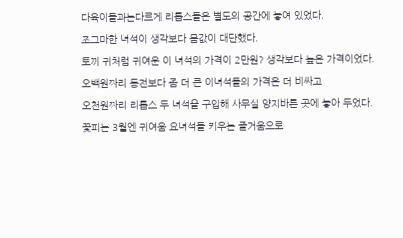다육이들과는다르게 리톱스들은 별도의 공간에 놓여 있었다.
조그마한 녀석이 생각보다 몸값이 대단했다.
토끼 귀처럼 귀여운 이 녀석의 가격이 2만원? 생각보다 높은 가격이었다.
오백원짜리 동전보다 좀 더 큰 이녀석들의 가격은 더 비싸고
오천원짜리 리톱스 두 녀석을 구입해 사무실 양지바른 곳에 놓아 두었다.
꽃피는 3월엔 귀여움 요녀석들 키우는 즐거움으로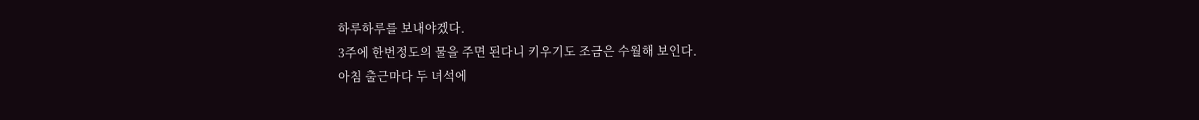하루하루를 보내야겠다.
3주에 한번정도의 물을 주면 된다니 키우기도 조금은 수월해 보인다.
아침 출근마다 두 녀석에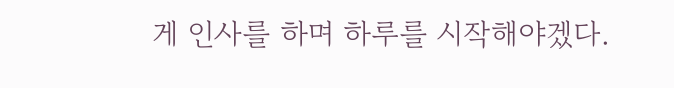게 인사를 하며 하루를 시작해야겠다.